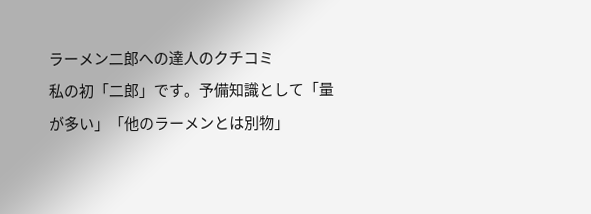ラーメン二郎への達人のクチコミ
私の初「二郎」です。予備知識として「量が多い」「他のラーメンとは別物」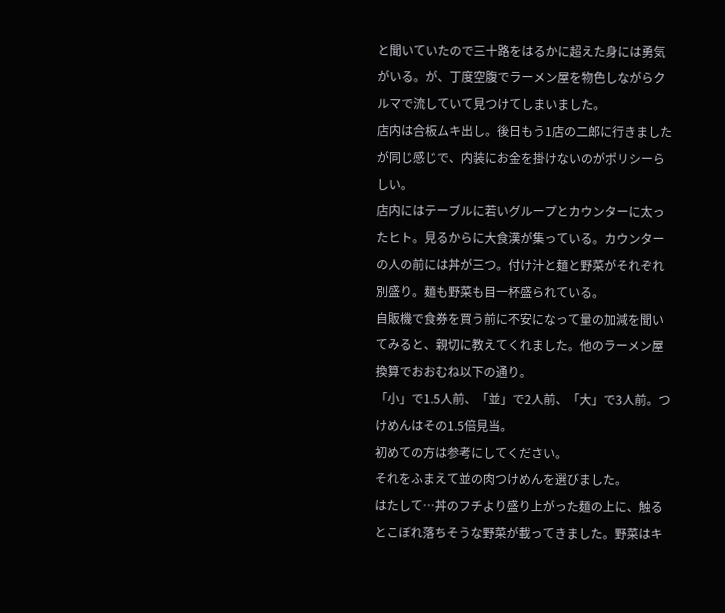と聞いていたので三十路をはるかに超えた身には勇気がいる。が、丁度空腹でラーメン屋を物色しながらクルマで流していて見つけてしまいました。
店内は合板ムキ出し。後日もう1店の二郎に行きましたが同じ感じで、内装にお金を掛けないのがポリシーらしい。
店内にはテーブルに若いグループとカウンターに太ったヒト。見るからに大食漢が集っている。カウンターの人の前には丼が三つ。付け汁と麺と野菜がそれぞれ別盛り。麺も野菜も目一杯盛られている。
自販機で食券を買う前に不安になって量の加減を聞いてみると、親切に教えてくれました。他のラーメン屋換算でおおむね以下の通り。
「小」で1.5人前、「並」で2人前、「大」で3人前。つけめんはその1.5倍見当。
初めての方は参考にしてください。
それをふまえて並の肉つけめんを選びました。
はたして…丼のフチより盛り上がった麺の上に、触るとこぼれ落ちそうな野菜が載ってきました。野菜はキ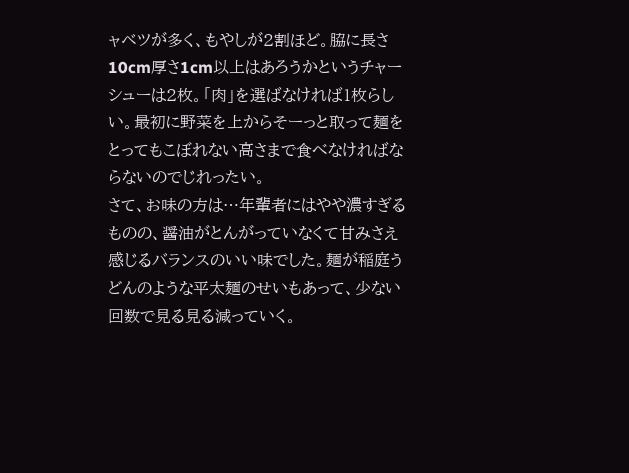ャベツが多く、もやしが2割ほど。脇に長さ10cm厚さ1cm以上はあろうかというチャーシューは2枚。「肉」を選ばなければ1枚らしい。最初に野菜を上からそーっと取って麺をとってもこぼれない高さまで食べなければならないのでじれったい。
さて、お味の方は…年輩者にはやや濃すぎるものの、醤油がとんがっていなくて甘みさえ感じるバランスのいい味でした。麺が稲庭うどんのような平太麺のせいもあって、少ない回数で見る見る減っていく。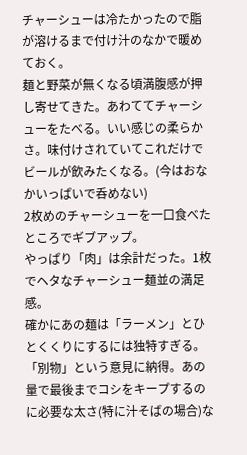チャーシューは冷たかったので脂が溶けるまで付け汁のなかで暖めておく。
麺と野菜が無くなる頃満腹感が押し寄せてきた。あわててチャーシューをたべる。いい感じの柔らかさ。味付けされていてこれだけでビールが飲みたくなる。(今はおなかいっぱいで呑めない)
2枚めのチャーシューを一口食べたところでギブアップ。
やっぱり「肉」は余計だった。1枚でヘタなチャーシュー麺並の満足感。
確かにあの麺は「ラーメン」とひとくくりにするには独特すぎる。
「別物」という意見に納得。あの量で最後までコシをキープするのに必要な太さ(特に汁そばの場合)な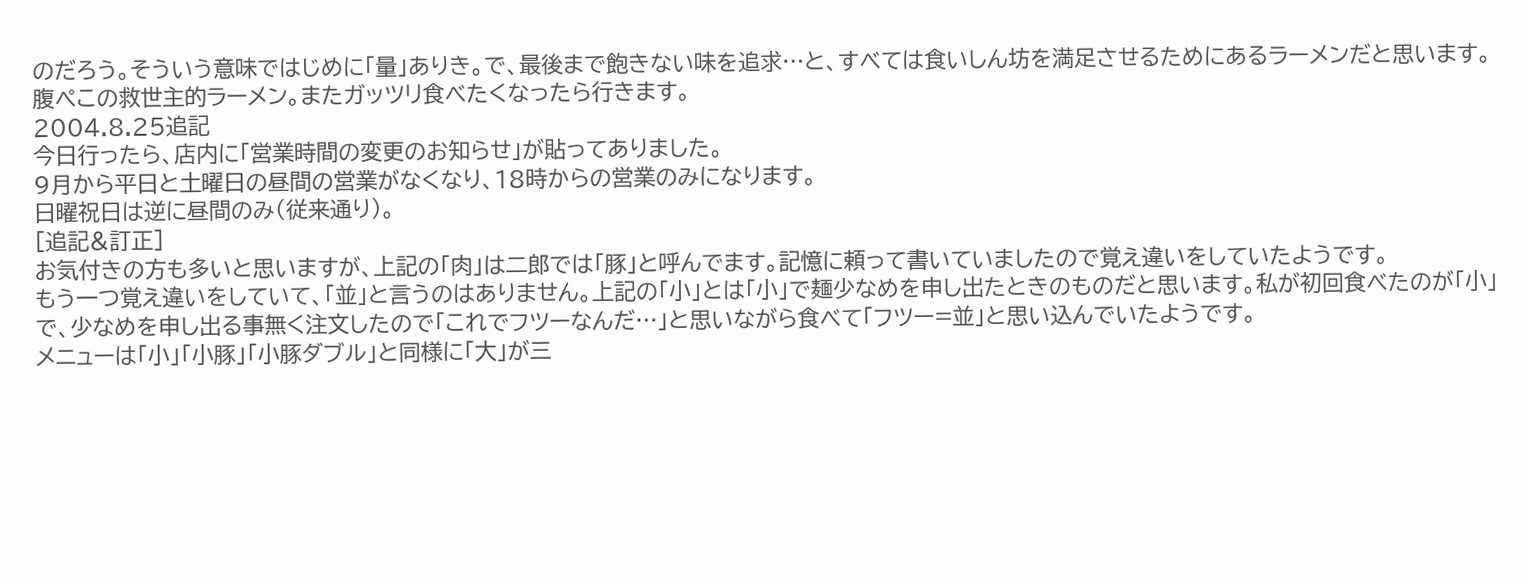のだろう。そういう意味ではじめに「量」ありき。で、最後まで飽きない味を追求…と、すべては食いしん坊を満足させるためにあるラーメンだと思います。
腹ぺこの救世主的ラーメン。またガッツリ食べたくなったら行きます。
2004.8.25追記
今日行ったら、店内に「営業時間の変更のお知らせ」が貼ってありました。
9月から平日と土曜日の昼間の営業がなくなり、18時からの営業のみになります。
日曜祝日は逆に昼間のみ(従来通り)。
[追記&訂正]
お気付きの方も多いと思いますが、上記の「肉」は二郎では「豚」と呼んでます。記憶に頼って書いていましたので覚え違いをしていたようです。
もう一つ覚え違いをしていて、「並」と言うのはありません。上記の「小」とは「小」で麺少なめを申し出たときのものだと思います。私が初回食べたのが「小」で、少なめを申し出る事無く注文したので「これでフツーなんだ…」と思いながら食べて「フツー=並」と思い込んでいたようです。
メニューは「小」「小豚」「小豚ダブル」と同様に「大」が三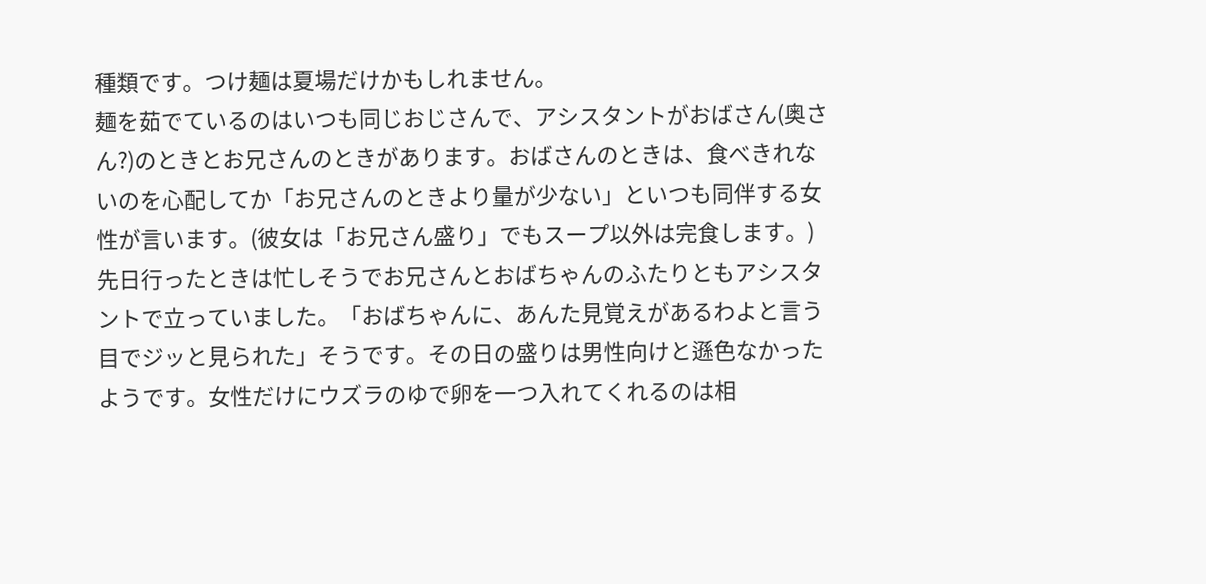種類です。つけ麺は夏場だけかもしれません。
麺を茹でているのはいつも同じおじさんで、アシスタントがおばさん(奥さん?)のときとお兄さんのときがあります。おばさんのときは、食べきれないのを心配してか「お兄さんのときより量が少ない」といつも同伴する女性が言います。(彼女は「お兄さん盛り」でもスープ以外は完食します。)
先日行ったときは忙しそうでお兄さんとおばちゃんのふたりともアシスタントで立っていました。「おばちゃんに、あんた見覚えがあるわよと言う目でジッと見られた」そうです。その日の盛りは男性向けと遜色なかったようです。女性だけにウズラのゆで卵を一つ入れてくれるのは相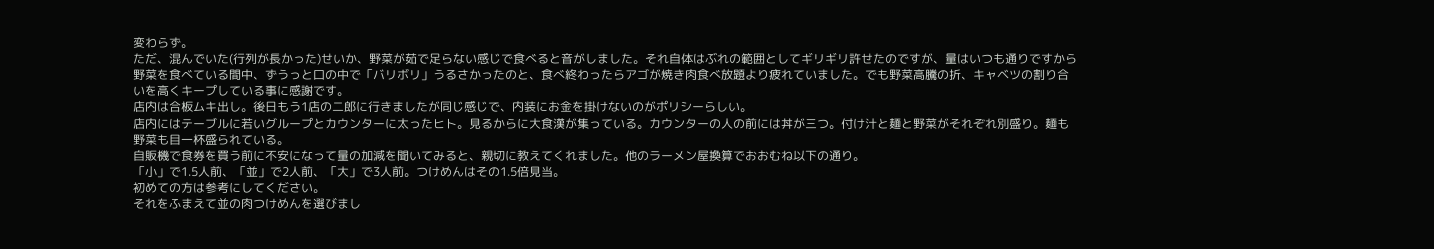変わらず。
ただ、混んでいた(行列が長かった)せいか、野菜が茹で足らない感じで食べると音がしました。それ自体はぶれの範囲としてギリギリ許せたのですが、量はいつも通りですから野菜を食べている間中、ずうっと口の中で「バリボリ」うるさかったのと、食べ終わったらアゴが焼き肉食べ放題より疲れていました。でも野菜高騰の折、キャベツの割り合いを高くキープしている事に感謝です。
店内は合板ムキ出し。後日もう1店の二郎に行きましたが同じ感じで、内装にお金を掛けないのがポリシーらしい。
店内にはテーブルに若いグループとカウンターに太ったヒト。見るからに大食漢が集っている。カウンターの人の前には丼が三つ。付け汁と麺と野菜がそれぞれ別盛り。麺も野菜も目一杯盛られている。
自販機で食券を買う前に不安になって量の加減を聞いてみると、親切に教えてくれました。他のラーメン屋換算でおおむね以下の通り。
「小」で1.5人前、「並」で2人前、「大」で3人前。つけめんはその1.5倍見当。
初めての方は参考にしてください。
それをふまえて並の肉つけめんを選びまし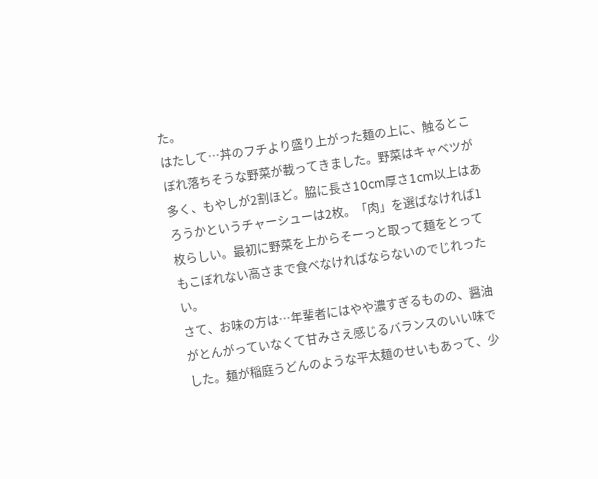た。
はたして…丼のフチより盛り上がった麺の上に、触るとこぼれ落ちそうな野菜が載ってきました。野菜はキャベツが多く、もやしが2割ほど。脇に長さ10cm厚さ1cm以上はあろうかというチャーシューは2枚。「肉」を選ばなければ1枚らしい。最初に野菜を上からそーっと取って麺をとってもこぼれない高さまで食べなければならないのでじれったい。
さて、お味の方は…年輩者にはやや濃すぎるものの、醤油がとんがっていなくて甘みさえ感じるバランスのいい味でした。麺が稲庭うどんのような平太麺のせいもあって、少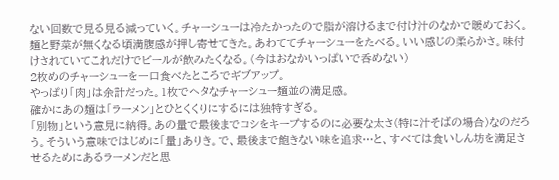ない回数で見る見る減っていく。チャーシューは冷たかったので脂が溶けるまで付け汁のなかで暖めておく。
麺と野菜が無くなる頃満腹感が押し寄せてきた。あわててチャーシューをたべる。いい感じの柔らかさ。味付けされていてこれだけでビールが飲みたくなる。(今はおなかいっぱいで呑めない)
2枚めのチャーシューを一口食べたところでギブアップ。
やっぱり「肉」は余計だった。1枚でヘタなチャーシュー麺並の満足感。
確かにあの麺は「ラーメン」とひとくくりにするには独特すぎる。
「別物」という意見に納得。あの量で最後までコシをキープするのに必要な太さ(特に汁そばの場合)なのだろう。そういう意味ではじめに「量」ありき。で、最後まで飽きない味を追求…と、すべては食いしん坊を満足させるためにあるラーメンだと思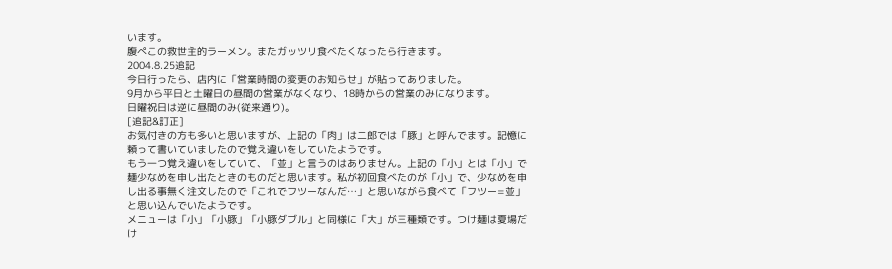います。
腹ぺこの救世主的ラーメン。またガッツリ食べたくなったら行きます。
2004.8.25追記
今日行ったら、店内に「営業時間の変更のお知らせ」が貼ってありました。
9月から平日と土曜日の昼間の営業がなくなり、18時からの営業のみになります。
日曜祝日は逆に昼間のみ(従来通り)。
[追記&訂正]
お気付きの方も多いと思いますが、上記の「肉」は二郎では「豚」と呼んでます。記憶に頼って書いていましたので覚え違いをしていたようです。
もう一つ覚え違いをしていて、「並」と言うのはありません。上記の「小」とは「小」で麺少なめを申し出たときのものだと思います。私が初回食べたのが「小」で、少なめを申し出る事無く注文したので「これでフツーなんだ…」と思いながら食べて「フツー=並」と思い込んでいたようです。
メニューは「小」「小豚」「小豚ダブル」と同様に「大」が三種類です。つけ麺は夏場だけ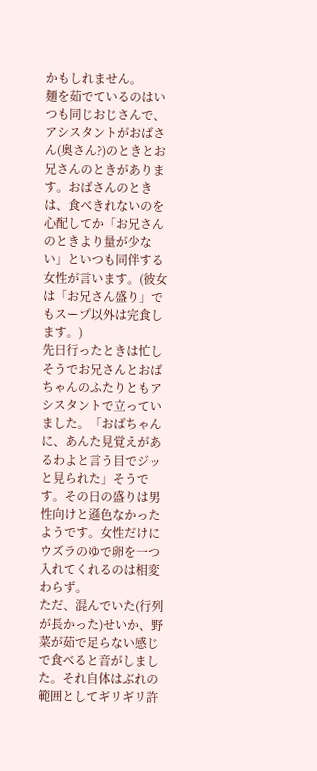かもしれません。
麺を茹でているのはいつも同じおじさんで、アシスタントがおばさん(奥さん?)のときとお兄さんのときがあります。おばさんのときは、食べきれないのを心配してか「お兄さんのときより量が少ない」といつも同伴する女性が言います。(彼女は「お兄さん盛り」でもスープ以外は完食します。)
先日行ったときは忙しそうでお兄さんとおばちゃんのふたりともアシスタントで立っていました。「おばちゃんに、あんた見覚えがあるわよと言う目でジッと見られた」そうです。その日の盛りは男性向けと遜色なかったようです。女性だけにウズラのゆで卵を一つ入れてくれるのは相変わらず。
ただ、混んでいた(行列が長かった)せいか、野菜が茹で足らない感じで食べると音がしました。それ自体はぶれの範囲としてギリギリ許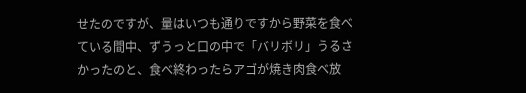せたのですが、量はいつも通りですから野菜を食べている間中、ずうっと口の中で「バリボリ」うるさかったのと、食べ終わったらアゴが焼き肉食べ放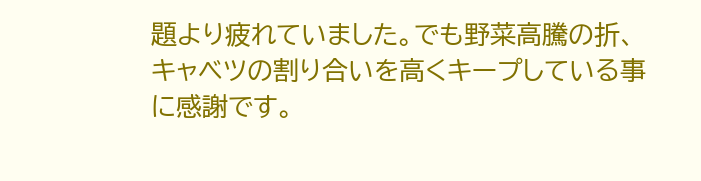題より疲れていました。でも野菜高騰の折、キャベツの割り合いを高くキープしている事に感謝です。